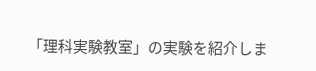「理科実験教室」の実験を紹介しま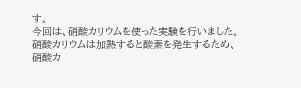す。
今回は、硝酸カリウムを使った実験を行いました。
硝酸カリウムは加熱すると酸素を発生するため、
硝酸カ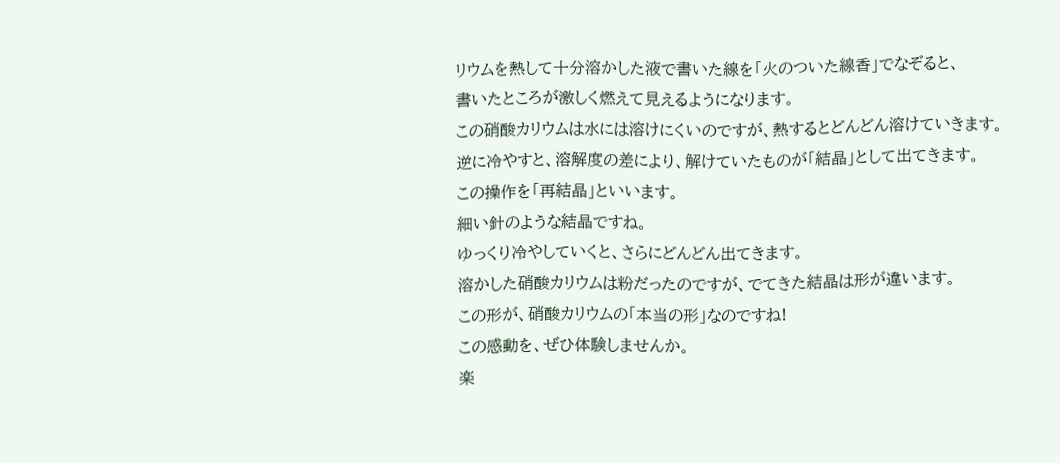リウムを熱して十分溶かした液で書いた線を「火のついた線香」でなぞると、
書いたところが激しく燃えて見えるようになります。
この硝酸カリウムは水には溶けにくいのですが、熱するとどんどん溶けていきます。
逆に冷やすと、溶解度の差により、解けていたものが「結晶」として出てきます。
この操作を「再結晶」といいます。
細い針のような結晶ですね。
ゆっくり冷やしていくと、さらにどんどん出てきます。
溶かした硝酸カリウムは粉だったのですが、でてきた結晶は形が違います。
この形が、硝酸カリウムの「本当の形」なのですね!
この感動を、ぜひ体験しませんか。
楽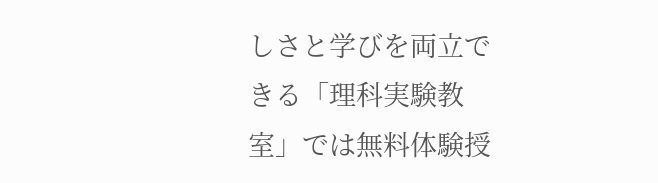しさと学びを両立できる「理科実験教室」では無料体験授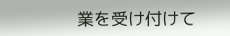業を受け付けて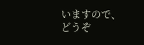いますので、
どうぞ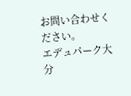お問い合わせください。
エデュパーク大分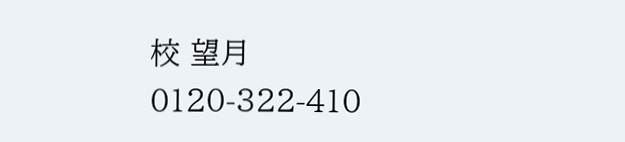校 望月
0120-322-410